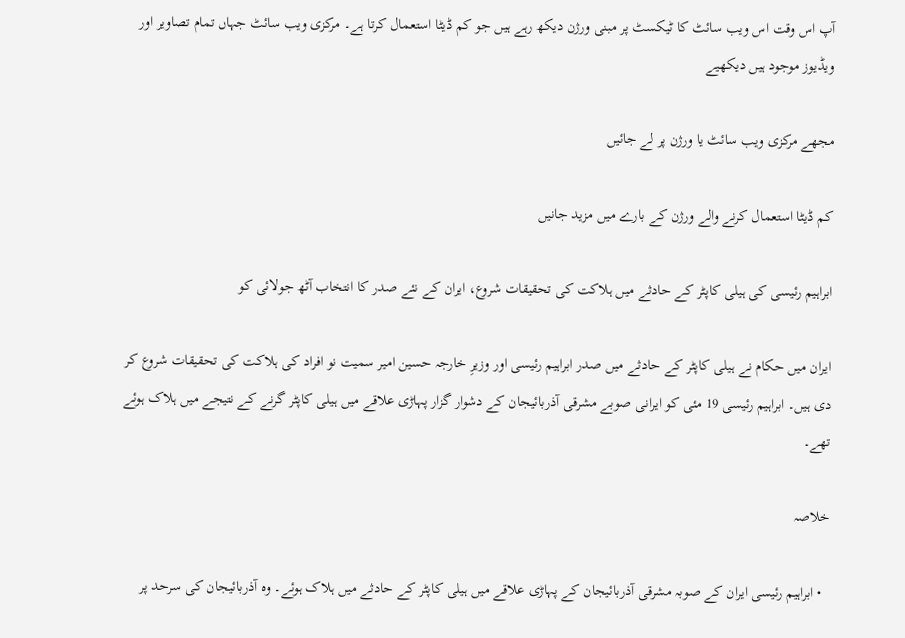آپ اس وقت اس ویب سائٹ کا ٹیکسٹ پر مبنی ورژن دیکھ رہے ہیں جو کم ڈیٹا استعمال کرتا ہے۔ مرکزی ویب سائٹ جہاں تمام تصاویر اور ویڈیوز موجود ہیں دیکھیے

مجھے مرکزی ویب سائٹ یا ورژن پر لے جائیں

کم ڈیٹا استعمال کرنے والے ورژن کے بارے میں مزید جانیں

ابراہیم رئیسی کی ہیلی کاپٹر کے حادثے میں ہلاکت کی تحقیقات شروع، ایران کے نئے صدر کا انتخاب آٹھ جولائی کو

ایران میں حکام نے ہیلی کاپٹر کے حادثے میں صدر ابراہیم رئیسی اور وزیرِ خارجہ حسین امیر سمیت نو افراد کی ہلاکت کی تحقیقات شروع کر دی ہیں۔ ابراہیم رئیسی 19 مئی کو ایرانی صوبے مشرقی آذربائیجان کے دشوار گزار پہاڑی علاقے میں ہیلی کاپٹر گرنے کے نتیجے میں ہلاک ہوئے تھے۔

خلاصہ

  • ابراہیم رئیسی ایران کے صوبہ مشرقی آذربائیجان کے پہاڑی علاقے میں ہیلی کاپٹر کے حادثے میں ہلاک ہوئے۔ وہ آذربائیجان کی سرحد پر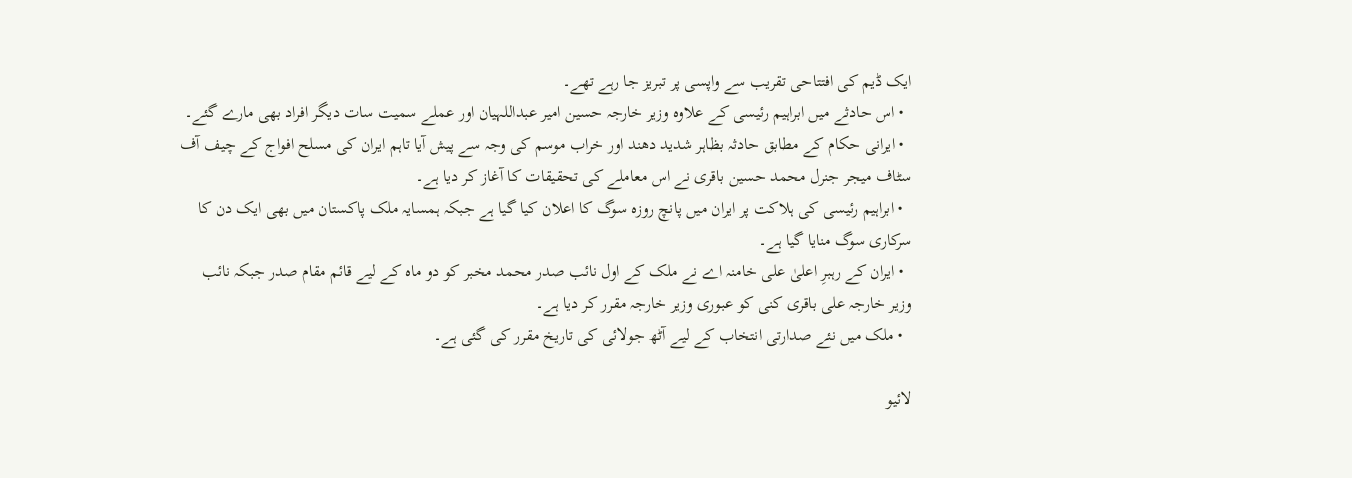ایک ڈیم کی افتتاحی تقریب سے واپسی پر تبریز جا رہے تھے۔
  • اس حادثے میں ابراہیم رئیسی کے علاوہ وزیر خارجہ حسین امیر عبداللہیان اور عملے سمیت سات دیگر افراد بھی مارے گئے۔
  • ایرانی حکام کے مطابق حادثہ بظاہر شدید دھند اور خراب موسم کی وجہ سے پیش آیا تاہم ایران کی مسلح افواج کے چیف آف سٹاف میجر جنرل محمد حسین باقری نے اس معاملے کی تحقیقات کا آغاز کر دیا ہے۔
  • ابراہیم رئیسی کی ہلاکت پر ایران میں پانچ روزہ سوگ کا اعلان کیا گیا ہے جبکہ ہمسایہ ملک پاکستان میں بھی ایک دن کا سرکاری سوگ منایا گیا ہے۔
  • ایران کے رہبرِ اعلیٰ علی خامنہ اے نے ملک کے اول نائب صدر محمد مخبر کو دو ماہ کے لیے قائم مقام صدر جبکہ نائب وزیر خارجہ علی باقری کنی کو عبوری وزیر خارجہ مقرر کر دیا ہے۔
  • ملک میں نئے صدارتی انتخاب کے لیے آٹھ جولائی کی تاریخ مقرر کی گئی ہے۔

لائیو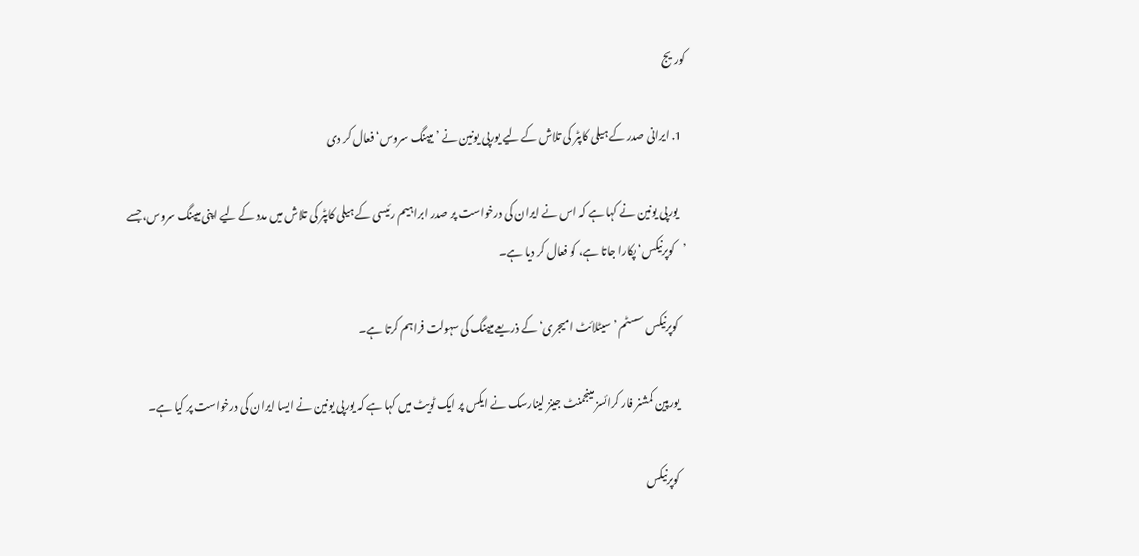کوریج

  1. ایرانی صدر کے ہیلی کاپٹر کی تلاش کے لیے یورپی یونین نے ’میپنگ سروس‘ فعال کر دی

    یورپی یونین نے کہا ہے کہ اس نے ایران کی درخواست پر صدر ابراہیم رئیسی کے ہیلی کاپٹر کی تلاش میں مدد کے لیے اپنی میپنگ سروس، جسے ’کوپرنیکس‘ پکارا جاتا ہے، کو فعال کر دیا ہے۔

    کوپرنیکس سسٹم ’سیٹلائٹ امیجری‘ کے ذریعے میپنگ کی سہولت فراہم کرتا ہے۔

    یورپین کمشنر فار کرائسز مینجمنٹ جینز لینارسک نے ایکس پر ایک ٹویٹ میں کہا ہے کہ یورپی یونین نے ایسا ایران کی درخواست پر کیا ہے۔

    کوپرنیکس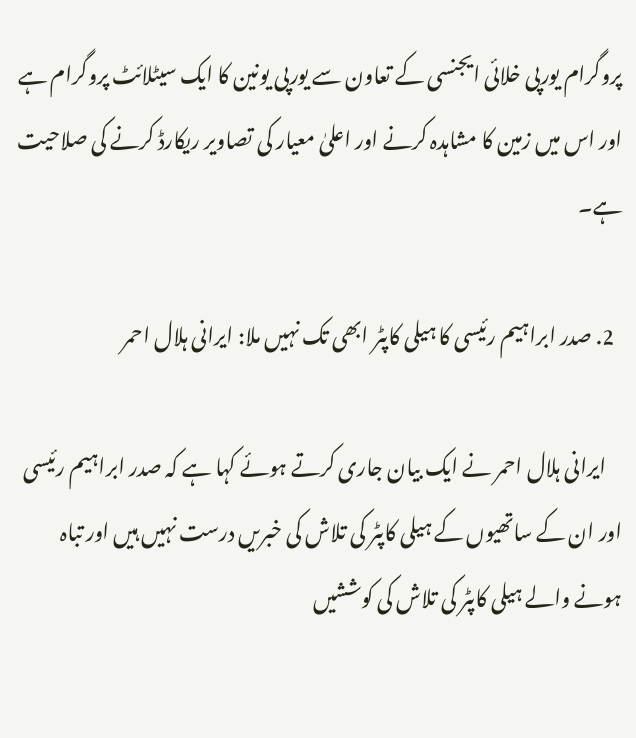پروگرام یورپی خلائی ایجنسی کے تعاون سے یورپی یونین کا ایک سیٹلائٹ پروگرام ہے اور اس میں زمین کا مشاہدہ کرنے اور اعلیٰ معیار کی تصاویر ریکارڈ کرنے کی صلاحیت ہے۔

  2. صدر ابراہیم رئیسی کا ہیلی کاپٹر ابھی تک نہیں ملا: ایرانی ہلال احمر

    ایرانی ہلال احمر نے ایک بیان جاری کرتے ہوئے کہا ہے کہ صدر ابراہیم رئیسی اور ان کے ساتھیوں کے ہیلی کاپٹر کی تلاش کی خبریں درست نہیں ہیں اور تباہ ہونے والے ہیلی کاپٹر کی تلاش کی کوششیں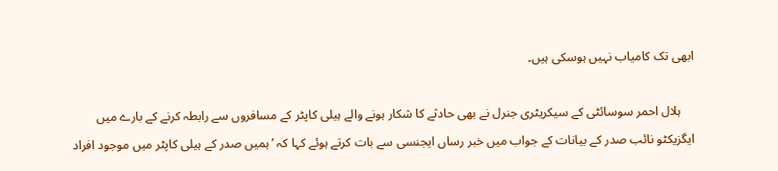ابھی تک کامیاب نہیں ہوسکی ہیں۔

    ہلال احمر سوسائٹی کے سیکریٹری جنرل نے بھی حادثے کا شکار ہونے والے ہیلی کاپٹر کے مسافروں سے رابطہ کرنے کے بارے میں ایگزیکٹو نائب صدر کے بیانات کے جواب میں خبر رساں ایجنسی سے بات کرتے ہوئے کہا کہ ’ہمیں صدر کے ہیلی کاپٹر میں موجود افراد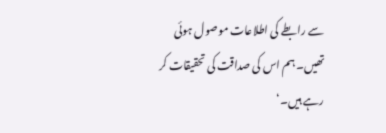سے رابطے کی اطلاعات موصول ہوئی تھیں۔ ہم اس کی صداقت کی تحقیقات کر رہے ہیں۔‘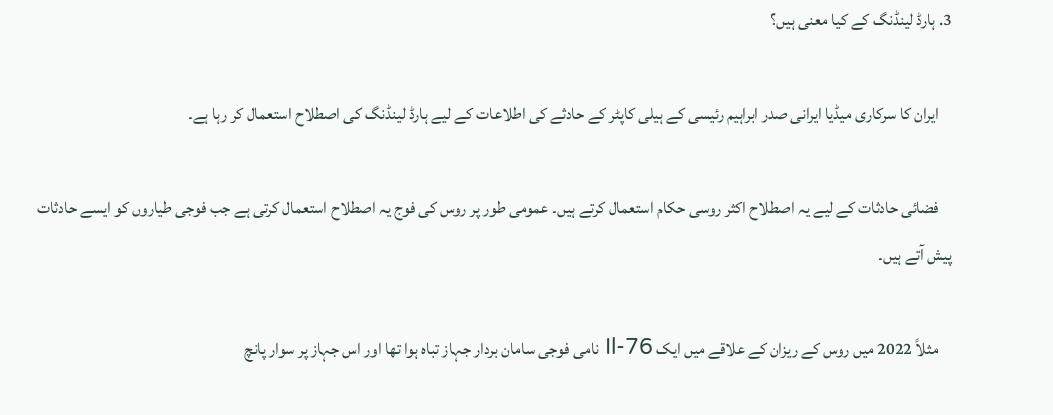3. ہارڈ لینڈنگ کے کیا معنی ہیں؟

    ایران کا سرکاری میڈیا ایرانی صدر ابراہیم رئیسی کے ہیلی کاپٹر کے حادثے کی اطلاعات کے لیے ہارڈ لینڈنگ کی اصطلاح استعمال کر رہا ہے۔

    فضائی حادثات کے لیے یہ اصطلاح اکثر روسی حکام استعمال کرتے ہیں۔ عمومی طور پر روس کی فوج یہ اصطلاح استعمال کرتی ہے جب فوجی طیاروں کو ایسے حادثات پیش آتے ہیں۔

    مثلاً 2022 میں روس کے ریزان کے علاقے میں ایک Il-76 نامی فوجی سامان بردار جہاز تباہ ہوا تھا اور اس جہاز پر سوار پانچ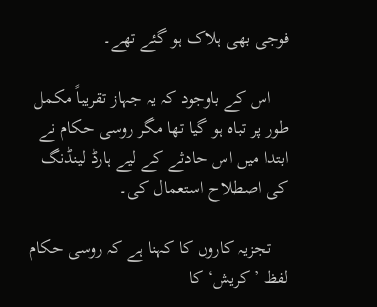فوجی بھی ہلاک ہو گئے تھے۔

    اس کے باوجود کہ یہ جہاز تقریباً مکمل طور پر تباہ ہو گیا تھا مگر روسی حکام نے ابتدا میں اس حادثے کے لیے ہارڈ لینڈنگ کی اصطلاح استعمال کی۔

    تجزیہ کاروں کا کہنا ہے کہ روسی حکام لفظ ’کریش‘ کا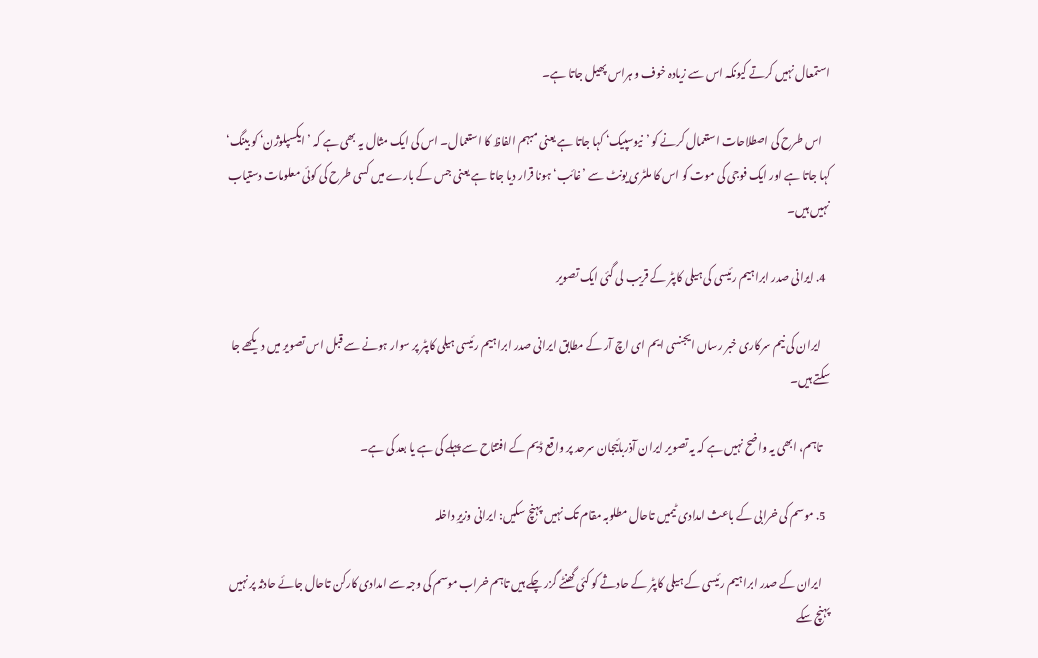استمعال نہیں کرتے کیونکہ اس سے زیادہ خوف و ہراس پھیل جاتا ہے۔

    اس طرح کی اصطلاحات استعمال کرنے کو ’نیوسپیک‘ کہا جاتا ہے یعنی مبہم الفاظ کا استعمال۔ اس کی ایک مثال یہ بھی ہے کہ ’ایکسپلوژن‘ کو بینگ‘ کہا جاتا ہے اور ایک فوجی کی موت کو اس کا ملٹری یونٹ سے ’غائب‘ ہونا قرار دیا جاتا ہے یعنی جس کے بارے میں کسی طرح کی کوئی معلومات دستیاب نہیں ہیں۔

  4. ایرانی صدر ابراہیم رئیسی کی ہیلی کاپٹر کے قریب لی گئی ایک تصویر

    ایران کی نیم سرکاری خبر رساں ایجنسی ایم ای اچ آر کے مطابق ایرانی صدر ابراہیم رئیسی ہیلی کاپٹر پر سوار ہونے سے قبل اس تصویر میں دیکھے جا سکتے ہیں۔

    تاہم، ابھی یہ واضح نہیں ہے کہ یہ تصویر ایران آذربائیجان سرحد پر واقع ڈیم کے افتتاح سے پہلے کی ہے یا بعد کی ہے۔

  5. موسم کی خرابی کے باعث امدادی ٹیمیں تاحال مطلوبہ مقام تک نہیں پہنچ سکیں: ایرانی وزیرِ داخلہ

    ایران کے صدر ابراہیم رئیسی کے ہیلی کاپٹر کے حادثے کو کئی گھنٹے گزر چکے ہیں تاہم خراب موسم کی وجہ سے امدادی کارکن تاحال جائے حادثہ پر نہیں پہنچ سکے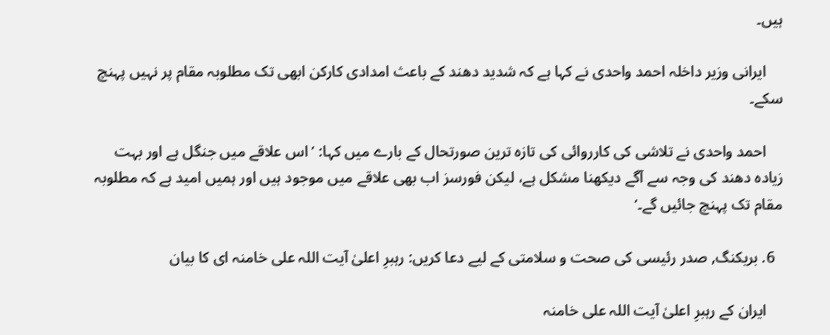ہیں۔

    ایرانی وزیر داخلہ احمد واحدی نے کہا ہے کہ شدید دھند کے باعث امدادی کارکن ابھی تک مطلوبہ مقام پر نہیں پہنچ سکے۔

    احمد واحدی نے تلاشی کی کارروائی کی تازہ ترین صورتحال کے بارے میں کہا: ’اس علاقے میں جنگل ہے اور بہت زیادہ دھند کی وجہ سے آگے دیکھنا مشکل ہے، لیکن فورسز اب بھی علاقے میں موجود ہیں اور ہمیں امید ہے کہ مطلوبہ مقام تک پہنچ جائیں گے۔‘

  6. بریکنگ, صدر رئیسی کی صحت و سلامتی کے لیے دعا کریں: رہبرِ اعلیٰ آیت اللہ علی خامنہ ای کا بیان

    ایران کے رہبرِ اعلیٰ آیت اللہ علی خامنہ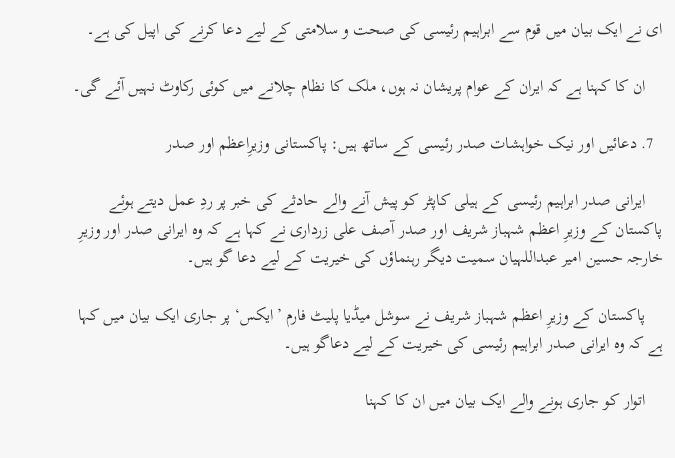ای نے ایک بیان میں قوم سے ابراہیم رئیسی کی صحت و سلامتی کے لیے دعا کرنے کی اپیل کی ہے۔

    ان کا کہنا ہے کہ ایران کے عوام پریشان نہ ہوں، ملک کا نظام چلانے میں کوئی رکاوٹ نہیں آئے گی۔

  7. دعائیں اور نیک خواہشات صدر رئیسی کے ساتھ ہیں: پاکستانی وزیرِاعظم اور صدر

    ایرانی صدر ابراہیم رئیسی کے ہیلی کاپٹر کو پیش آنے والے حادثے کی خبر پر ردِ عمل دیتے ہوئے پاکستان کے وزیرِ اعظم شہباز شریف اور صدر آصف علی زرداری نے کہا ہے کہ وہ ایرانی صدر اور وزیرِ خارجہ حسین امیر عبداللہیان سمیت دیگر رہنماؤں کی خیریت کے لیے دعا گو ہیں۔

    پاکستان کے وزیرِ اعظم شہباز شریف نے سوشل میڈیا پلیٹ فارم ’ایکس‘ پر جاری ایک بیان میں کہا ہے کہ وہ ایرانی صدر ابراہیم رئیسی کی خیریت کے لیے دعاگو ہیں۔

    اتوار کو جاری ہونے والے ایک بیان میں ان کا کہنا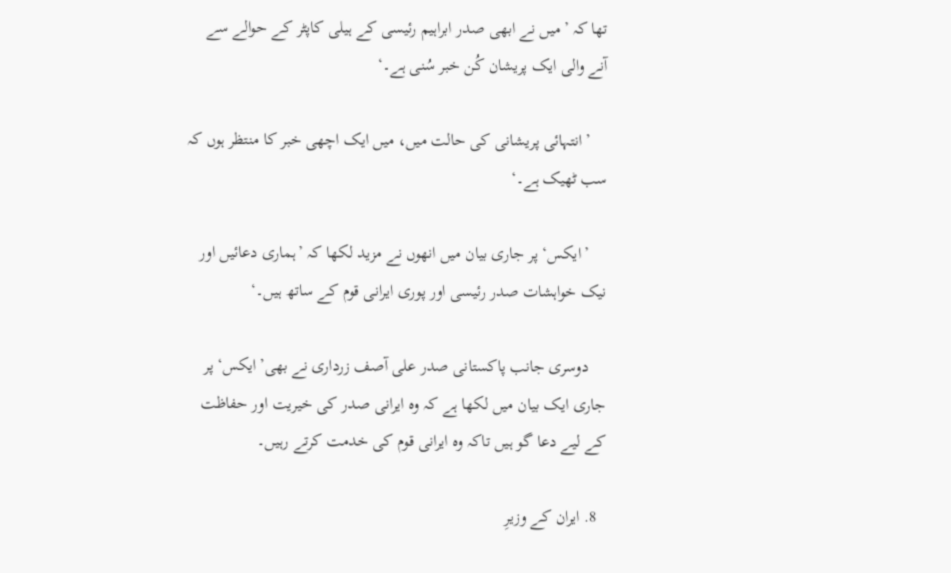تھا کہ ’میں نے ابھی صدر ابراہیم رئیسی کے ہیلی کاپٹر کے حوالے سے آنے والی ایک پریشان کُن خبر سُنی ہے۔‘

    ’انتہائی پریشانی کی حالت میں، میں ایک اچھی خبر کا منتظر ہوں کہ سب ٹھیک ہے۔‘

    ’ایکس‘ پر جاری بیان میں انھوں نے مزید لکھا کہ ’ہماری دعائیں اور نیک خواہشات صدر رئیسی اور پوری ایرانی قوم کے ساتھ ہیں۔‘

    دوسری جانب پاکستانی صدر علی آصف زرداری نے بھی’ایکس‘ پر جاری ایک بیان میں لکھا ہے کہ وہ ایرانی صدر کی خیریت اور حفاظت کے لیے دعا گو ہیں تاکہ وہ ایرانی قوم کی خدمت کرتے رہیں۔

  8. ایران کے وزیرِ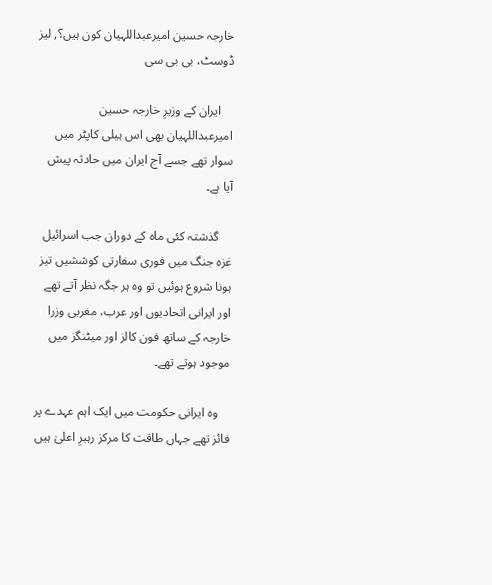خارجہ حسین امیرعبداللہیان کون ہیں؟, لیز ڈوسٹ، بی بی سی

    ایران کے وزیرِ خارجہ حسین امیرعبداللہیان بھی اس ہیلی کاپٹر میں سوار تھے جسے آج ایران میں حادثہ پیش آیا ہے۔

    گذشتہ کئی ماہ کے دوران جب اسرائیل غزہ جنگ میں فوری سفارتی کوششیں تیز ہونا شروع ہوئیں تو وہ ہر جگہ نظر آتے تھے اور ایرانی اتحادیوں اور عرب، مغربی وزرا خارجہ کے ساتھ فون کالز اور میٹنگز میں موجود ہوتے تھے۔

    وہ ایرانی حکومت میں ایک اہم عہدے پر فائز تھے جہاں طاقت کا مرکز رہبرِ اعلیٰ ہیں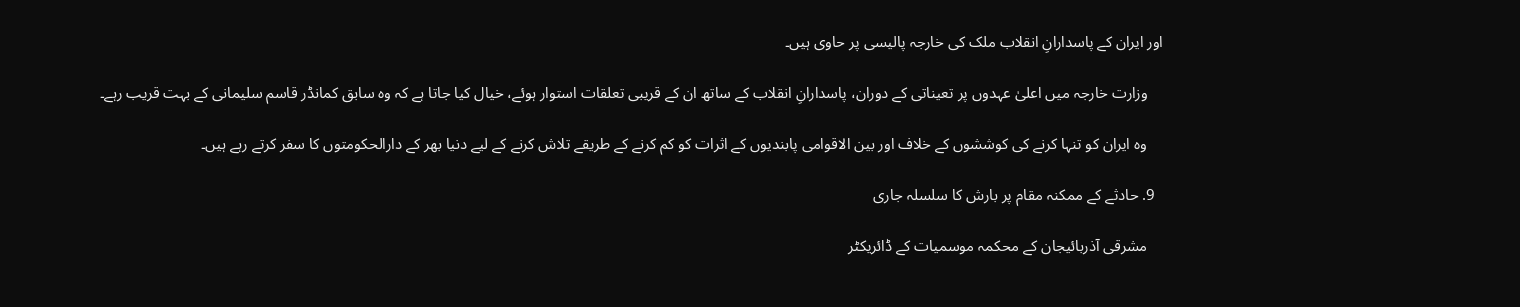اور ایران کے پاسدارانِ انقلاب ملک کی خارجہ پالیسی پر حاوی ہیں۔

    وزارت خارجہ میں اعلیٰ عہدوں پر تعیناتی کے دوران، پاسدارانِ انقلاب کے ساتھ ان کے قریبی تعلقات استوار ہوئے، خیال کیا جاتا ہے کہ وہ سابق کمانڈر قاسم سلیمانی کے بہت قریب رہے۔

    وہ ایران کو تنہا کرنے کی کوششوں کے خلاف اور بین الاقوامی پابندیوں کے اثرات کو کم کرنے کے طریقے تلاش کرنے کے لیے دنیا بھر کے دارالحکومتوں کا سفر کرتے رہے ہیں۔

  9. حادثے کے ممکنہ مقام پر بارش کا سلسلہ جاری

    مشرقی آذربائیجان کے محکمہ موسمیات کے ڈائریکٹر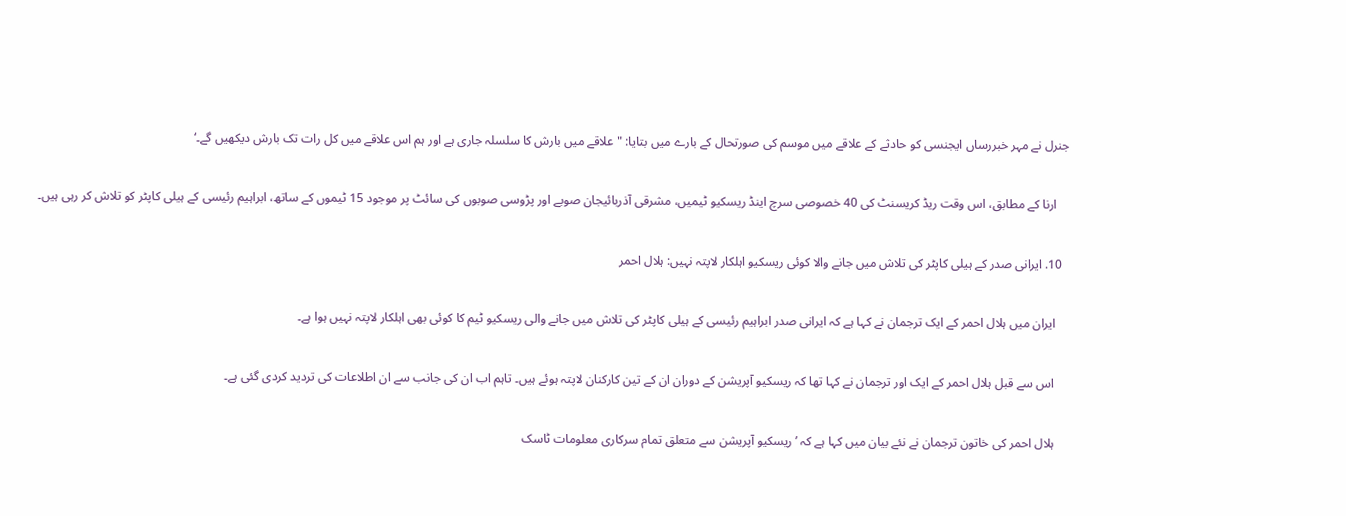جنرل نے مہر خبررساں ایجنسی کو حادثے کے علاقے میں موسم کی صورتحال کے بارے میں بتایا: "علاقے میں بارش کا سلسلہ جاری ہے اور ہم اس علاقے میں کل رات تک بارش دیکھیں گے۔‘

    ارنا کے مطابق، اس وقت ریڈ کریسنٹ کی 40 خصوصی سرچ اینڈ ریسکیو ٹیمیں، مشرقی آذربائیجان صوبے اور پڑوسی صوبوں کی سائٹ پر موجود 15 ٹیموں کے ساتھ، ابراہیم رئیسی کے ہیلی کاپٹر کو تلاش کر رہی ہیں۔

  10. ایرانی صدر کے ہیلی کاپٹر کی تلاش میں جانے والا کوئی ریسکیو اہلکار لاپتہ نہیں: ہلال احمر

    ایران میں ہلال احمر کے ایک ترجمان نے کہا ہے کہ ایرانی صدر ابراہیم رئیسی کے ہیلی کاپٹر کی تلاش میں جانے والی ریسکیو ٹیم کا کوئی بھی اہلکار لاپتہ نہیں ہوا ہے۔

    اس سے قبل ہلال احمر کے ایک اور ترجمان نے کہا تھا کہ ریسکیو آپریشن کے دوران ان کے تین کارکنان لاپتہ ہوئے ہیں۔ تاہم اب ان کی جانب سے ان اطلاعات کی تردید کردی گئی ہے۔

    ہلال احمر کی خاتون ترجمان نے نئے بیان میں کہا ہے کہ ’ریسکیو آپریشن سے متعلق تمام سرکاری معلومات ٹاسک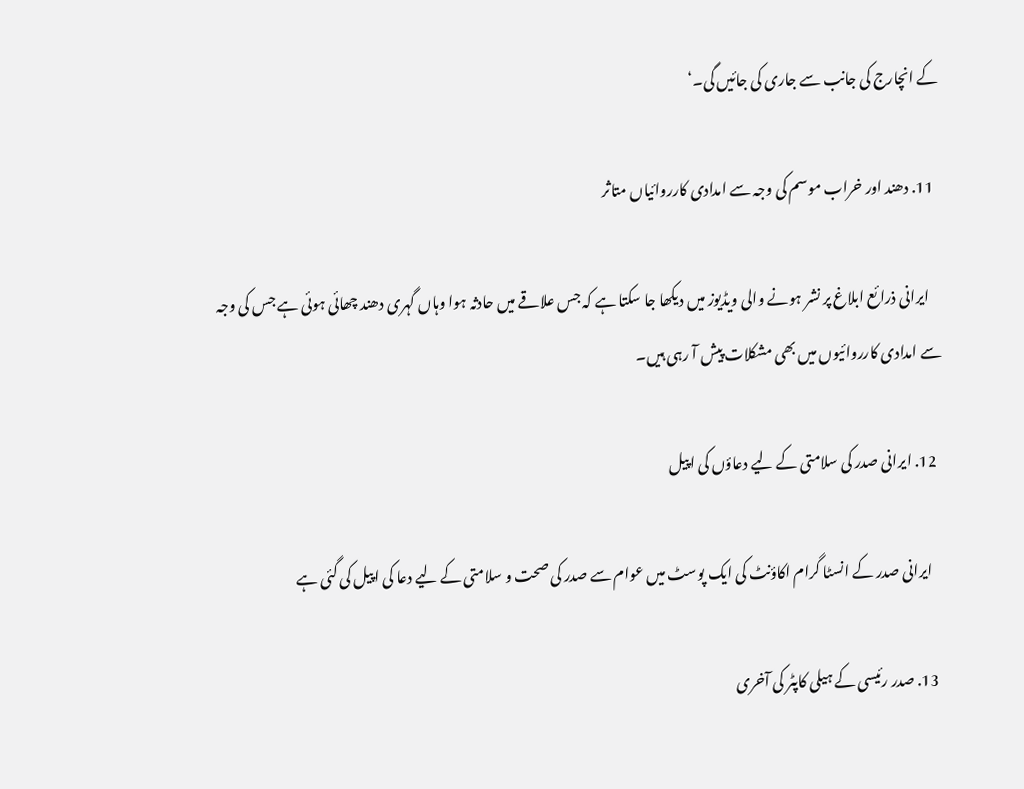کے انچارج کی جانب سے جاری کی جائیں گی۔‘

  11. دھند اور خراب موسم کی وجہ سے امدادی کارروائیاں متاثر

    ایرانی ذرائع ابلاغ پر نشر ہونے والی ویڈیوز میں دیکھا جا سکتا ہے کہ جس علاقے میں حادثہ ہوا وہاں گہری دھند چھائی ہوئی ہے جس کی وجہ سے امدادی کارروائیوں میں بھی مشکلات پیش آ رہی ہیں۔

  12. ایرانی صدر کی سلامتی کے لیے دعاؤں کی اپیل

    ایرانی صدر کے انسٹا گرام اکاؤنٹ کی ایک پوسٹ میں عوام سے صدر کی صحت و سلامتی کے لیے دعا کی اپیل کی گئی ہے

  13. صدر رئیسی کے ہیلی کاپٹر کی آخری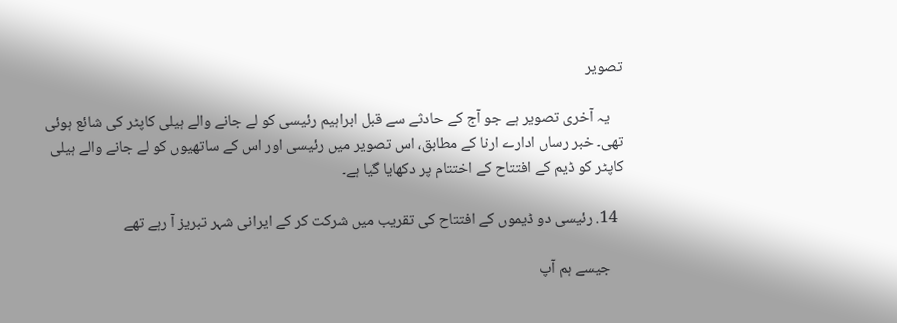تصویر

    یہ آخری تصویر ہے جو آج کے حادثے سے قبل ابراہیم رئیسی کو لے جانے والے ہیلی کاپٹر کی شائع ہوئی تھی۔ خبر رساں ادارے ارنا کے مطابق، اس تصویر میں رئیسی اور اس کے ساتھیوں کو لے جانے والے ہیلی کاپٹر کو ڈیم کے افتتاح کے اختتام پر دکھایا گیا ہے۔

  14. رئیسی دو ڈیموں کے افتتاح کی تقریب میں شرکت کر کے ایرانی شہر تبریز آ رہے تھے

    جیسے ہم آپ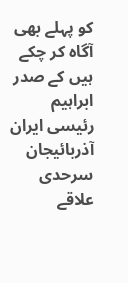کو پہلے بھی آگاہ کر چکے ہیں کے صدر ابراہیم رئیسی ایران آذربائیجان سرحدی علاقے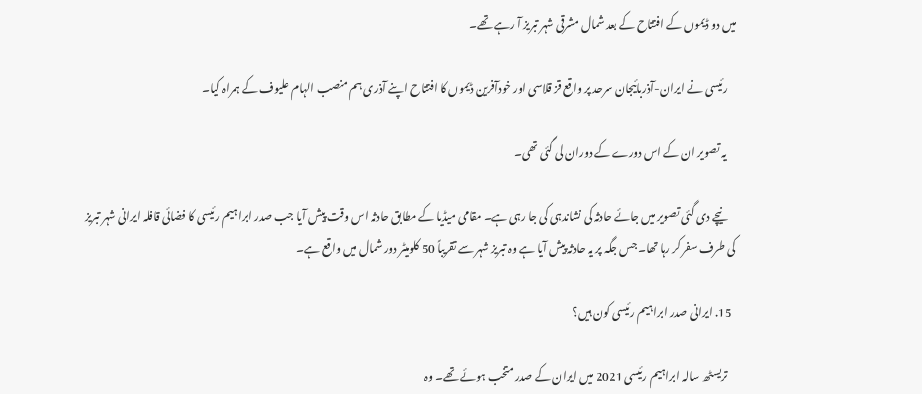میں دو ڈیموں کے افتتاح کے بعد شمال مشرقی شہر تبریز آ رہے تھے۔

    رئیسی نے ایران-آذربائیجان سرحد پر واقع قز قلاسی اور خودآفرین ڈیموں کا افتتاح اپنے آذری ہم منصب الہام علیوف کے ہمراہ کیا۔

    یہ تصویر ان کے اس دورے کے دوران لی گئی تھی۔

    نیچے دی گئی تصویر میں جائے حادثہ کی نشاندہی کی جا رہی ہے۔ مقامی میڈیا کے مطابق حادثہ اس وقت پیش آیا جب صدر ابراہیم رئیسی کا فضائی قافلہ ایرانی شہر تبریز کی طرف سفر کر رہا تھا۔ جس جگہ پر یہ حادثہ پیش آیا ہے وہ تبریز شہر سے تقریباً 50 کلومیٹر دور شمال میں واقع ہے۔

  15. ایرانی صدر ابراہیم رئیسی کون ہیں؟

    تریسٹھ سالہ ابراہیم رئیسی 2021 میں ایران کے صدر متخب ہوئے تھے۔ وہ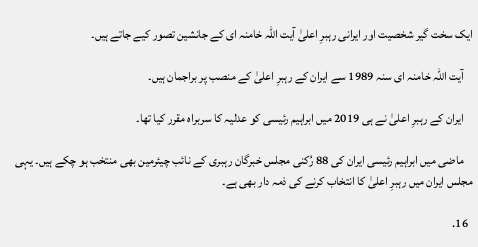ایک سخت گیر شخصیت اور ایرانی رہبرِ اعلیٰ آیت اللہ خامنہ ای کے جانشین تصور کیے جاتے ہیں۔

    آیت اللہ خامنہ ای سنہ 1989 سے ایران کے رہبرِ اعلیٰ کے منصب پر براجمان ہیں۔

    ایران کے رہبرِ اعلیٰ نے ہی 2019 میں ابراہیم رئیسی کو عدلیہ کا سربراہ مقرر کیا تھا۔

    ماضی میں ابراہیم رئیسی ایران کی 88 رُکنی مجلس خبرگان رہبری کے نائب چیئرمین بھی منتخب ہو چکے ہیں۔ یہی مجلس ایران میں رہبرِ اعلیٰ کا انتخاب کرنے کی ذمہ دار بھی ہے۔

  16.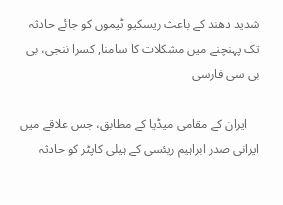شدید دھند کے باعث ریسکیو ٹیموں کو جائے حادثہ تک پہنچنے میں مشکلات کا سامنا, کسرا ننجی، بی بی سی فارسی

    ایران کے مقامی میڈیا کے مطابق، جس علاقے میں ایرانی صدر ابراہیم ریئسی کے ہیلی کاپٹر کو حادثہ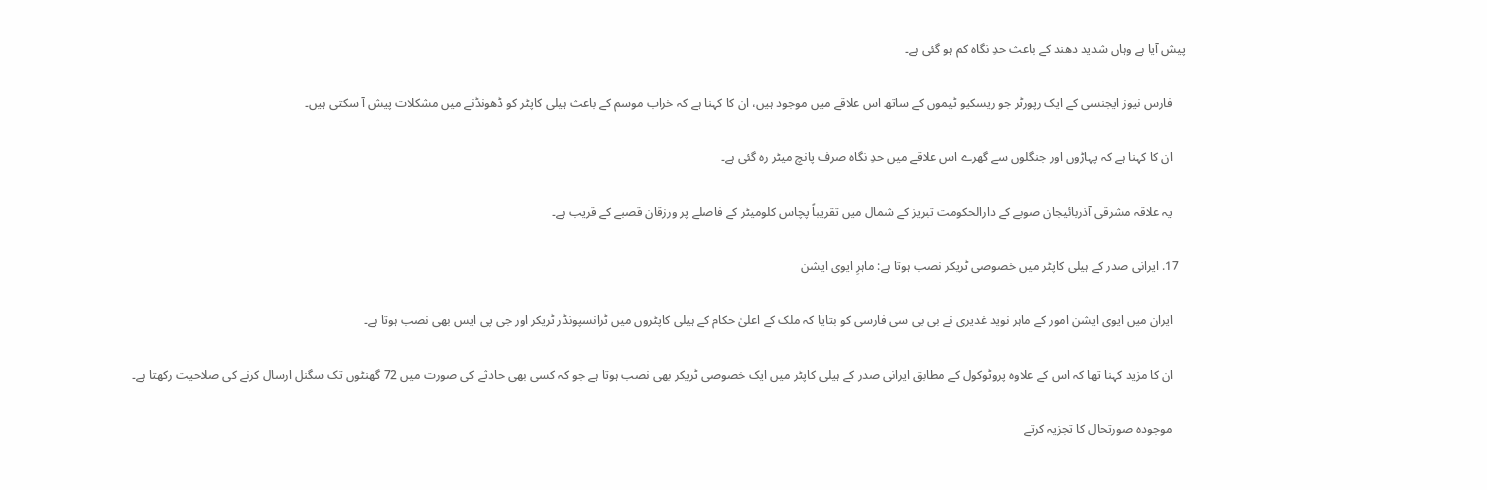پیش آیا ہے وہاں شدید دھند کے باعث حدِ نگاہ کم ہو گئی ہے۔

    فارس نیوز ایجنسی کے ایک رپورٹر جو ریسکیو ٹیموں کے ساتھ اس علاقے میں موجود ہیں، ان کا کہنا ہے کہ خراب موسم کے باعث ہیلی کاپٹر کو ڈھونڈنے میں مشکلات پیش آ سکتی ہیں۔

    ان کا کہنا ہے کہ پہاڑوں اور جنگلوں سے گھرے اس علاقے میں حدِ نگاہ صرف پانچ میٹر رہ گئی ہے۔

    یہ علاقہ مشرقی آذربائیجان صوبے کے دارالحکومت تبریز کے شمال میں تقریباً پچاس کلومیٹر کے فاصلے پر ورزقان قصبے کے قریب ہے۔

  17. ایرانی صدر کے ہیلی کاپٹر میں خصوصی ٹریکر نصب ہوتا ہے: ماہرِ ایوی ایشن

    ایران میں ایوی ایشن امور کے ماہر نوید غدیری نے بی بی سی فارسی کو بتایا کہ ملک کے اعلیٰ حکام کے ہیلی کاپٹروں میں ٹرانسپونڈر ٹریکر اور جی پی ایس بھی نصب ہوتا ہے۔

    ان کا مزید کہنا تھا کہ اس کے علاوہ پروٹوکول کے مطابق ایرانی صدر کے ہیلی کاپٹر میں ایک خصوصی ٹریکر بھی نصب ہوتا ہے جو کہ کسی بھی حادثے کی صورت میں 72 گھنٹوں تک سگنل ارسال کرنے کی صلاحیت رکھتا ہے۔

    موجودہ صورتحال کا تجزیہ کرتے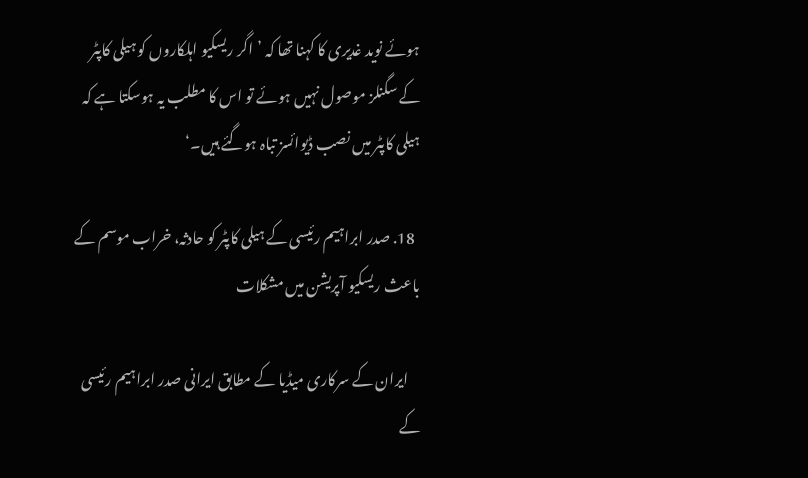ہوئے نوید غدیری کا کہنا تھا کہ ’اگر ریسکیو اہلکاروں کو ہیلی کاپٹر کے سگنلز موصول نہیں ہوئے تو اس کا مطلب یہ ہوسکتا ہے کہ ہیلی کاپٹر میں نصب ڈیوائسز تباہ ہوگئے ہیں۔‘

  18. صدر ابراہیم رئیسی کے ہیلی کاپٹر کو حادثہ، خراب موسم کے باعث ریسکیو آپریشن میں مشکلات

    ایران کے سرکاری میڈیا کے مطابق ایرانی صدر ابراہیم رئیسی کے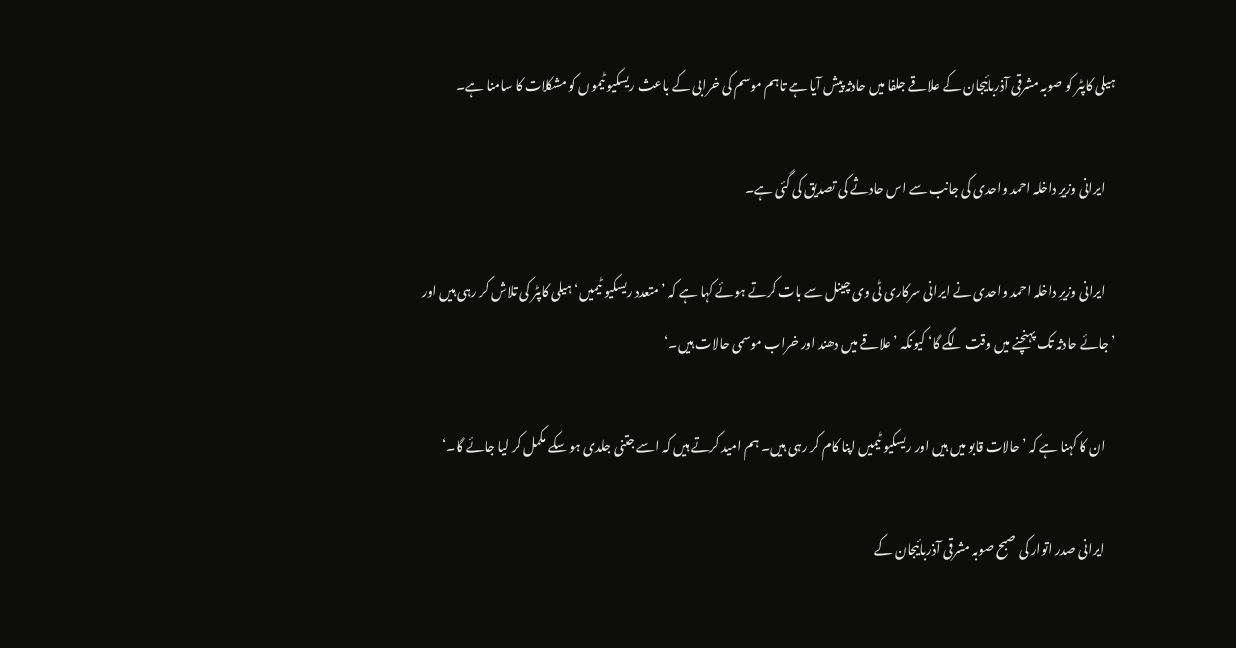ہیلی کاپٹر کو صوبہ مشرقی آذربائیجان کے علاقے جلفا میں حادثہ پیش آیا ہے تاہم موسم کی خرابی کے باعث ریسکیو ٹیموں کو مشکلات کا سامنا ہے۔

    ایرانی وزیرِ داخلہ احمد واحدی کی جانب سے اس حادثے کی تصدیق کی گئی ہے۔

    ایرانی وزیرِ داخلہ احمد واحدی نے ایرانی سرکاری ٹی وی چینل سے بات کرتے ہوئے کہا ہے کہ ’متعدد ریسکیو ٹیمیں‘ ہیلی کاپٹر کی تلاش کر رہی ہیں اور ’جائے حادثہ تک پہنچنے میں وقت لگے گا‘ کیونکہ ’علاقے میں دھند اور خراب موسمی حالات ہیں۔‘

    ان کا کہنا ہے کہ ’حالات قابو میں ہیں اور ریسکیو ٹیمیں اپنا کام کر رہی ہیں۔ ہم امید کرتے ہیں کہ اسے جتنی جلدی ہو سکے مکمل کر لیا جائے گا۔‘

    ایرانی صدر اتوار کی صبح صوبہ مشرقی آذربائیجان کے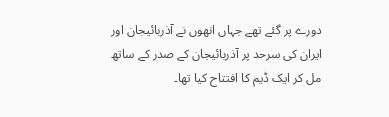دورے پر گئے تھے جہاں انھوں نے آذربائیجان اور ایران کی سرحد پر آذربائیجان کے صدر کے ساتھ مل کر ایک ڈیم کا افتتاح کیا تھا۔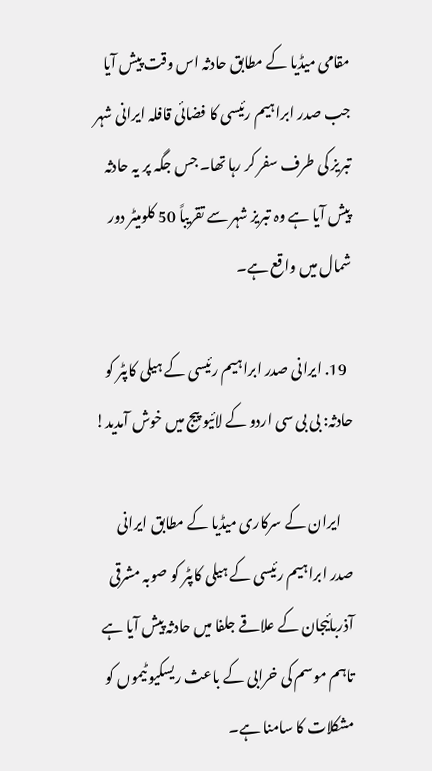مقامی میڈیا کے مطابق حادثہ اس وقت پیش آیا جب صدر ابراہیم رئیسی کا فضائی قافلہ ایرانی شہر تبریز کی طرف سفر کر رہا تھا۔ جس جگہ پر یہ حادثہ پیش آیا ہے وہ تبریز شہر سے تقریباً 50 کلومیٹر دور شمال میں واقع ہے۔

  19. ایرانی صدر ابراہیم رئیسی کے ہیلی کاپٹر کو حادثہ: بی بی سی اردو کے لائیو پیج میں خوش آمدید!

    ایران کے سرکاری میڈیا کے مطابق ایرانی صدر ابراہیم رئیسی کے ہیلی کاپٹر کو صوبہ مشرقی آذربائیجان کے علاقے جلفا میں حادثہ پیش آیا ہے تاہم موسم کی خرابی کے باعث ریسکیو ٹیموں کو مشکلات کا سامنا ہے۔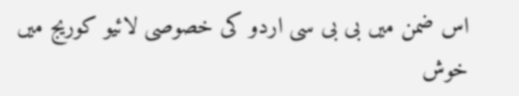اس ضمن میں بی بی سی اردو کی خصوصی لائیو کوریج میں خوش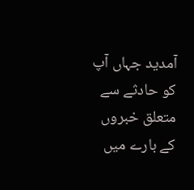آمدید جہاں آپ کو حادثے سے متعلق خبروں کے بارے میں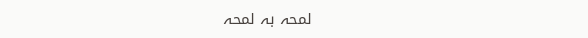لمحہ بہ لمحہ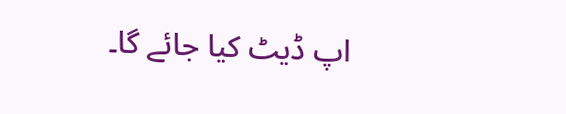اپ ڈیٹ کیا جائے گا۔